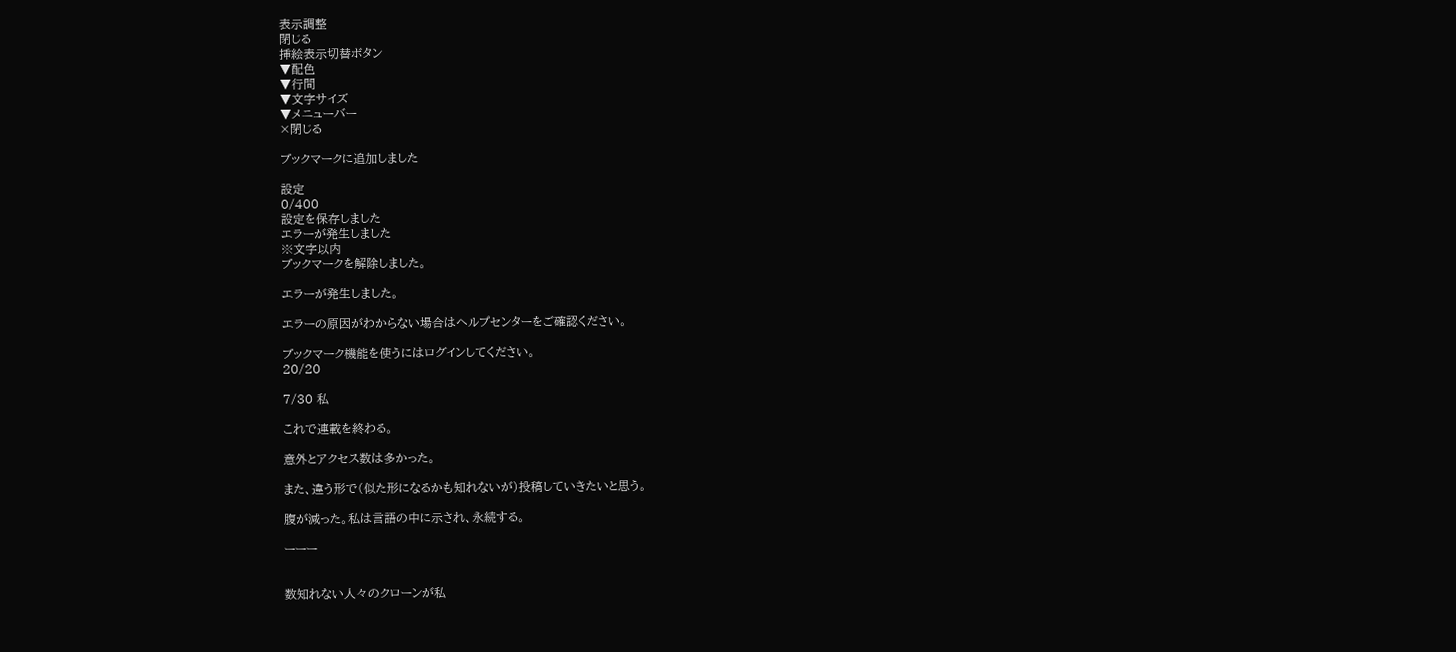表示調整
閉じる
挿絵表示切替ボタン
▼配色
▼行間
▼文字サイズ
▼メニューバー
×閉じる

ブックマークに追加しました

設定
0/400
設定を保存しました
エラーが発生しました
※文字以内
ブックマークを解除しました。

エラーが発生しました。

エラーの原因がわからない場合はヘルプセンターをご確認ください。

ブックマーク機能を使うにはログインしてください。
20/20

7/30 私

これで連載を終わる。

意外とアクセス数は多かった。

また、違う形で(似た形になるかも知れないが)投稿していきたいと思う。

腹が減った。私は言語の中に示され、永続する。

ーーー


数知れない人々のクローンが私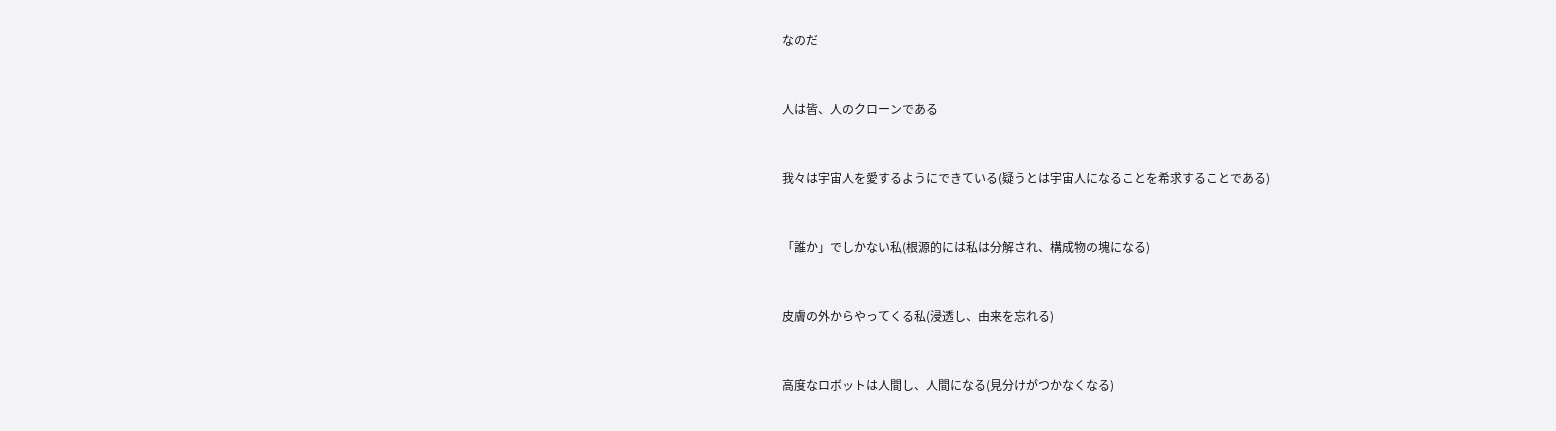なのだ


人は皆、人のクローンである


我々は宇宙人を愛するようにできている(疑うとは宇宙人になることを希求することである)


「誰か」でしかない私(根源的には私は分解され、構成物の塊になる)


皮膚の外からやってくる私(浸透し、由来を忘れる)


高度なロボットは人間し、人間になる(見分けがつかなくなる)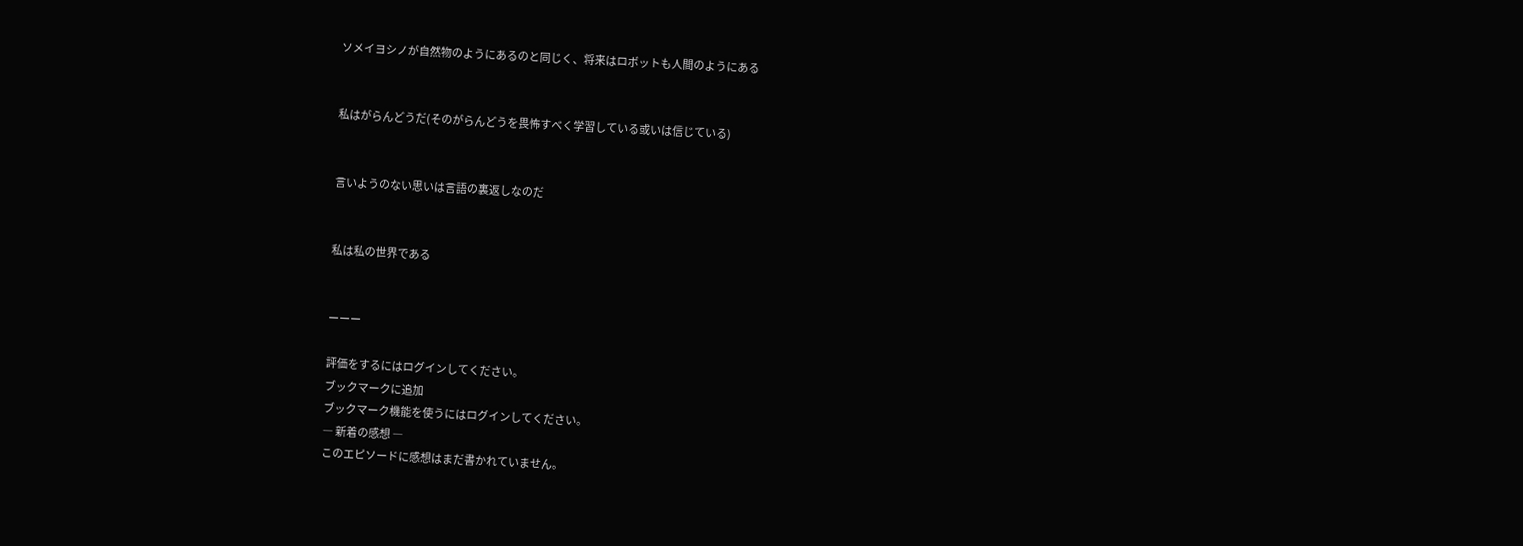ソメイヨシノが自然物のようにあるのと同じく、将来はロボットも人間のようにある


私はがらんどうだ(そのがらんどうを畏怖すべく学習している或いは信じている)


言いようのない思いは言語の裏返しなのだ


私は私の世界である


ーーー

評価をするにはログインしてください。
ブックマークに追加
ブックマーク機能を使うにはログインしてください。
― 新着の感想 ―
このエピソードに感想はまだ書かれていません。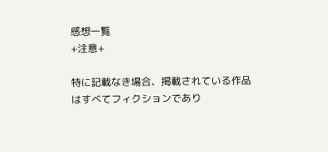感想一覧
+注意+

特に記載なき場合、掲載されている作品はすべてフィクションであり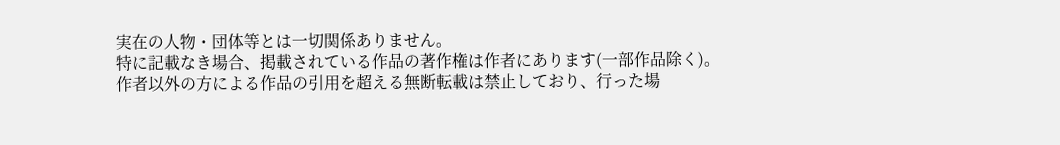実在の人物・団体等とは一切関係ありません。
特に記載なき場合、掲載されている作品の著作権は作者にあります(一部作品除く)。
作者以外の方による作品の引用を超える無断転載は禁止しており、行った場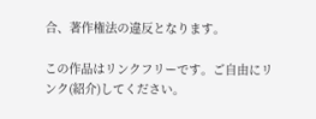合、著作権法の違反となります。

この作品はリンクフリーです。ご自由にリンク(紹介)してください。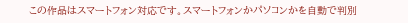この作品はスマートフォン対応です。スマートフォンかパソコンかを自動で判別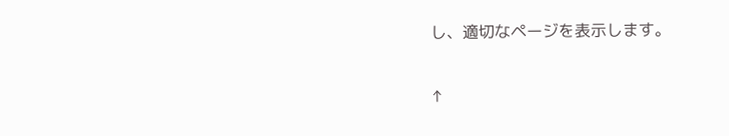し、適切なページを表示します。

↑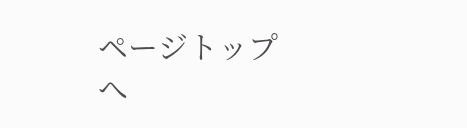ページトップへ